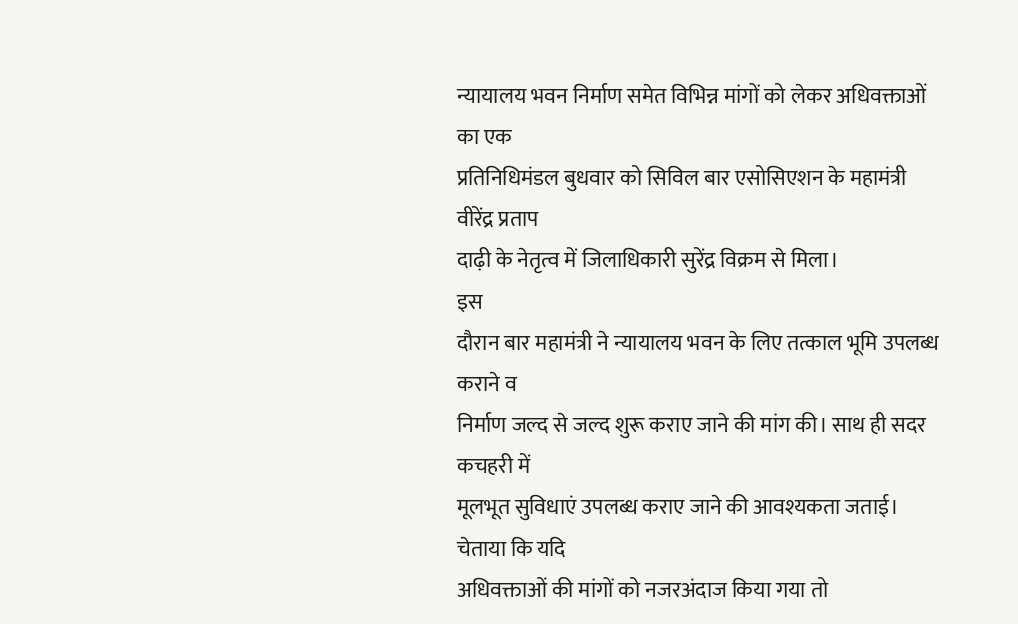न्यायालय भवन निर्माण समेत विभिन्न मांगों को लेकर अधिवक्ताओं का एक
प्रतिनिधिमंडल बुधवार को सिविल बार एसोसिएशन के महामंत्री वीरेंद्र प्रताप
दाढ़ी के नेतृत्व में जिलाधिकारी सुरेंद्र विक्रम से मिला।
इस
दौरान बार महामंत्री ने न्यायालय भवन के लिए तत्काल भूमि उपलब्ध कराने व
निर्माण जल्द से जल्द शुरू कराए जाने की मांग की। साथ ही सदर कचहरी में
मूलभूत सुविधाएं उपलब्ध कराए जाने की आवश्यकता जताई। चेताया कि यदि
अधिवक्ताओं की मांगों को नजरअंदाज किया गया तो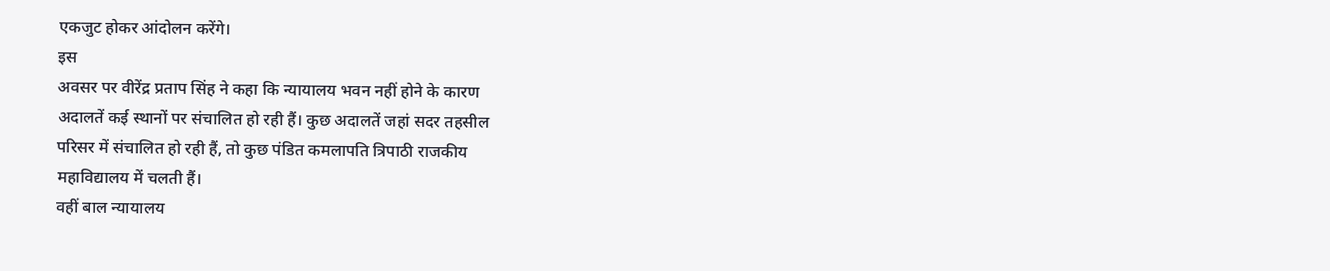एकजुट होकर आंदोलन करेंगे।
इस
अवसर पर वीरेंद्र प्रताप सिंह ने कहा कि न्यायालय भवन नहीं होने के कारण
अदालतें कई स्थानों पर संचालित हो रही हैं। कुछ अदालतें जहां सदर तहसील
परिसर में संचालित हो रही हैं, तो कुछ पंडित कमलापति त्रिपाठी राजकीय
महाविद्यालय में चलती हैं।
वहीं बाल न्यायालय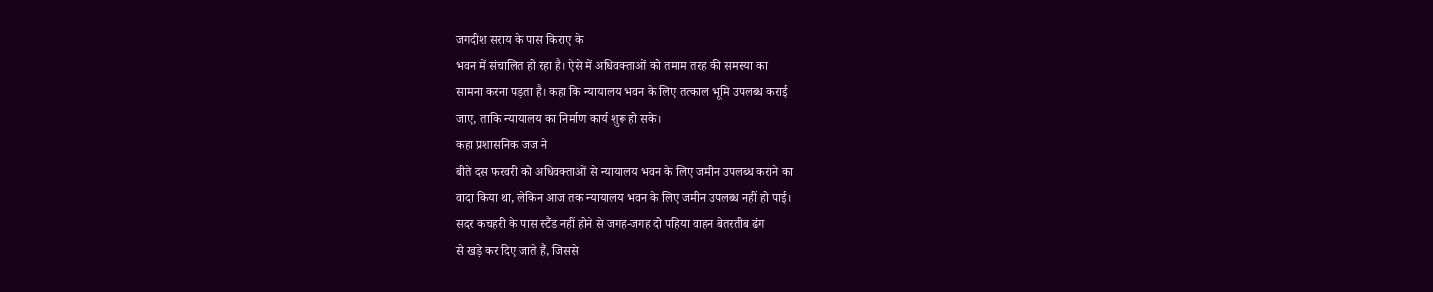जगदीश सराय के पास किराए के
भवन में संचालित हो रहा है। ऐसे में अधिवक्ताओं को तमाम तरह की समस्या का
सामना करना पड़ता है। कहा कि न्यायालय भवन के लिए तत्काल भूमि उपलब्ध कराई
जाए, ताकि न्यायालय का निर्माण कार्य शुरू हो सके।
कहा प्रशासनिक जज ने
बीते दस फरवरी को अधिवक्ताओं से न्यायालय भवन के लिए जमीन उपलब्ध कराने का
वादा किया था, लेकिन आज तक न्यायालय भवन के लिए जमीन उपलब्ध नहीं हो पाई।
सदर कचहरी के पास स्टैंड नहीं होने से जगह-जगह दो पहिया वाहन बेतरतीब ढंग
से खड़े कर दिए जाते हैं, जिससे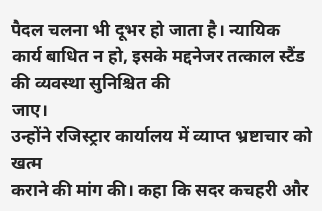पैदल चलना भी दूभर हो जाता है। न्यायिक
कार्य बाधित न हो, इसके मद्दनेजर तत्काल स्टैंड की व्यवस्था सुनिश्चित की
जाए।
उन्होंने रजिस्ट्रार कार्यालय में व्याप्त भ्रष्टाचार को खत्म
कराने की मांग की। कहा कि सदर कचहरी और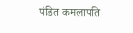पंडित कमलापति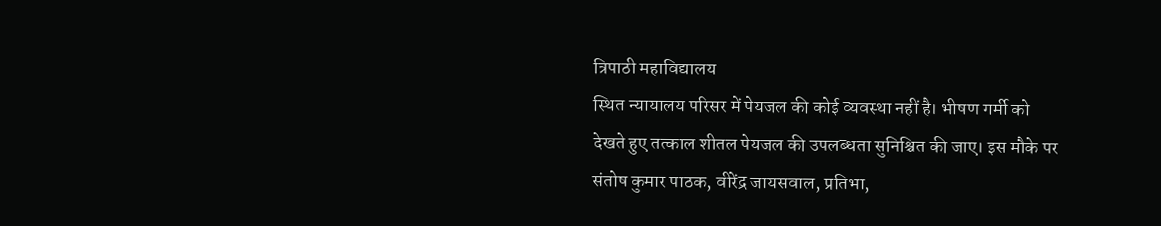त्रिपाठी महाविद्यालय
स्थित न्यायालय परिसर में पेयजल की कोई व्यवस्था नहीं है। भीषण गर्मी को
देखते हुए तत्काल शीतल पेयजल की उपलब्धता सुनिश्चित की जाए। इस मौके पर
संतोष कुमार पाठक, वीरेंद्र जायसवाल, प्रतिभा,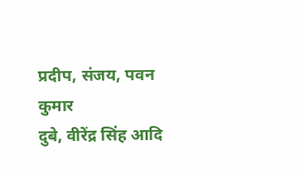प्रदीप, संजय, पवन कुमार
दुबे, वीरेंद्र सिंह आदि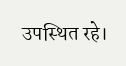उपस्थित रहे।